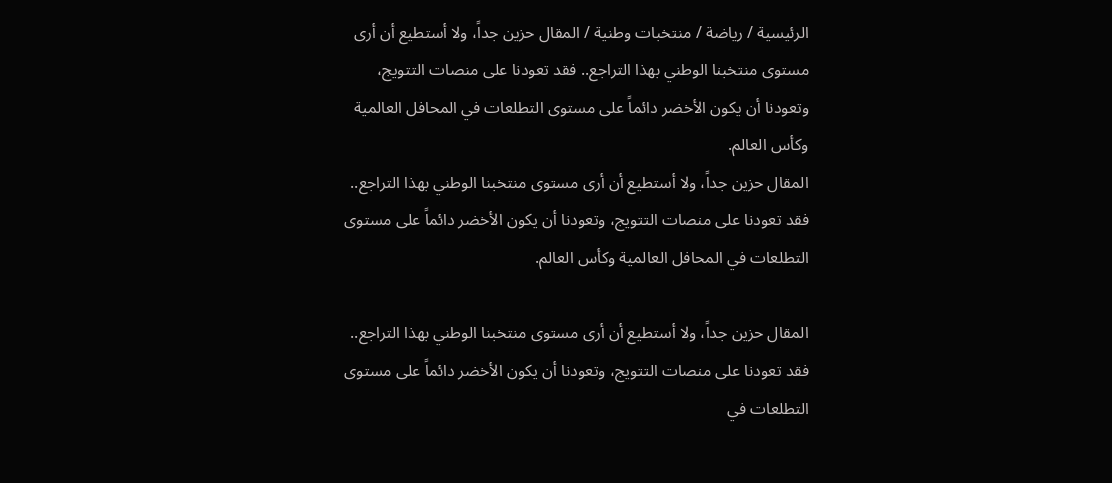الرئيسية / رياضة / منتخبات وطنية / المقال حزين جداً، ولا أستطيع أن أرى مستوى منتخبنا الوطني بهذا التراجع.. فقد تعودنا على منصات التتويج، وتعودنا أن يكون الأخضر دائماً على مستوى التطلعات في المحافل العالمية وكأس العالم.
المقال حزين جداً، ولا أستطيع أن أرى مستوى منتخبنا الوطني بهذا التراجع.. فقد تعودنا على منصات التتويج، وتعودنا أن يكون الأخضر دائماً على مستوى التطلعات في المحافل العالمية وكأس العالم.

المقال حزين جداً، ولا أستطيع أن أرى مستوى منتخبنا الوطني بهذا التراجع.. فقد تعودنا على منصات التتويج، وتعودنا أن يكون الأخضر دائماً على مستوى التطلعات في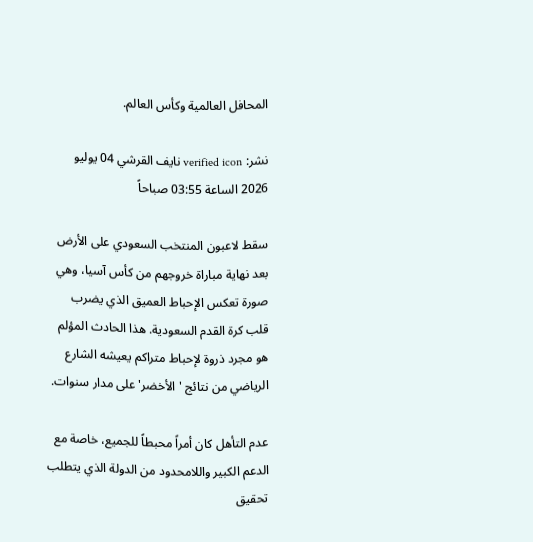المحافل العالمية وكأس العالم.

نشر: verified icon نايف القرشي 04 يوليو 2026 الساعة 03:55 صباحاً

سقط لاعبون المنتخب السعودي على الأرض بعد نهاية مباراة خروجهم من كأس آسيا، وهي صورة تعكس الإحباط العميق الذي يضرب قلب كرة القدم السعودية. هذا الحادث المؤلم هو مجرد ذروة لإحباط متراكم يعيشه الشارع الرياضي من نتائج 'الأخضر' على مدار سنوات.

عدم التأهل كان أمراً محبطاً للجميع، خاصة مع الدعم الكبير واللامحدود من الدولة الذي يتطلب تحقيق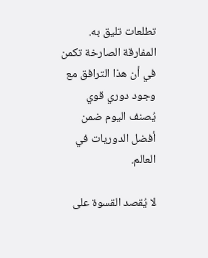تطلعات تليق به. المفارقة الصارخة تكمن في أن هذا الترافق مع وجود دوري قوي يُصنف اليوم ضمن أفضل الدوريات في العالم.

لا يُقصد القسوة على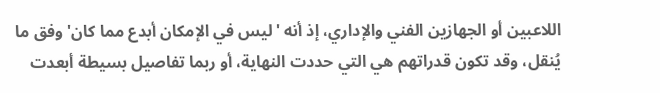اللاعبين أو الجهازين الفني والإداري، إذ أنه 'ليس في الإمكان أبدع مما كان' وفق ما يُنقل، وقد تكون قدراتهم هي التي حددت النهاية، أو ربما تفاصيل بسيطة أبعدت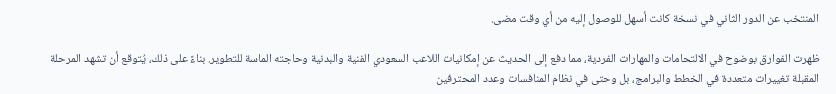المنتخب عن الدور الثاني في نسخة كانت أسهل للوصول إليه من أي وقت مضى.

ظهرت الفوارق بوضوح في الالتحامات والمهارات الفردية، مما دفع إلى الحديث عن إمكانيات اللاعب السعودي الفنية والبدنية وحاجته الماسة للتطوير. بناءً على ذلك، يُتوقع أن تشهد المرحلة المقبلة تغييرات متعددة في الخطط والبرامج، بل وحتى في نظام المنافسات وعدد المحترفين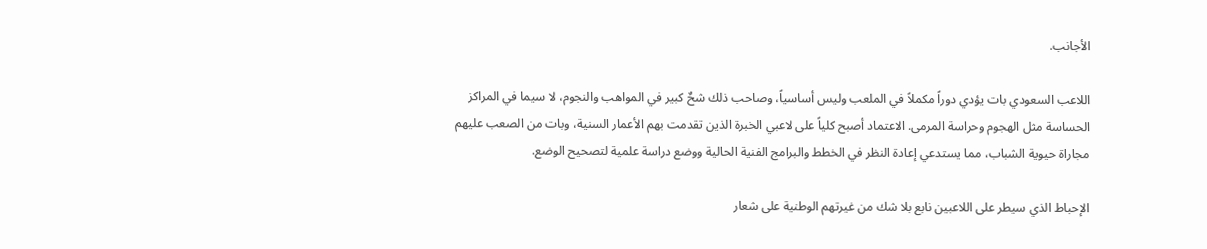الأجانب.

اللاعب السعودي بات يؤدي دوراً مكملاً في الملعب وليس أساسياً، وصاحب ذلك شحٌ كبير في المواهب والنجوم، لا سيما في المراكز الحساسة مثل الهجوم وحراسة المرمى. الاعتماد أصبح كلياً على لاعبي الخبرة الذين تقدمت بهم الأعمار السنية، وبات من الصعب عليهم مجاراة حيوية الشباب، مما يستدعي إعادة النظر في الخطط والبرامج الفنية الحالية ووضع دراسة علمية لتصحيح الوضع.

الإحباط الذي سيطر على اللاعبين نابع بلا شك من غيرتهم الوطنية على شعار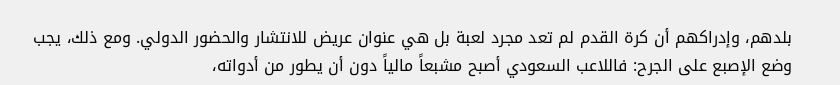بلدهم، وإدراكهم أن كرة القدم لم تعد مجرد لعبة بل هي عنوان عريض للانتشار والحضور الدولي. ومع ذلك، يجب وضع الإصبع على الجرح: فاللاعب السعودي أصبح مشبعاً مالياً دون أن يطور من أدواته،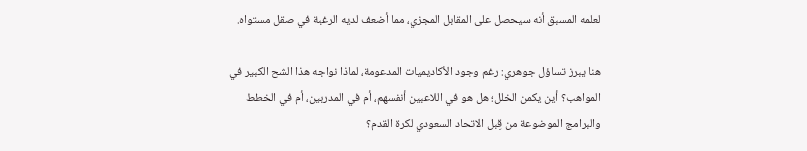لعلمه المسبق أنه سيحصل على المقابل المجزي، مما أضعف لديه الرغبة في صقل مستواه.

هنا يبرز تساؤل جوهري: رغم وجود الأكاديميات المدعومة، لماذا نواجه هذا الشح الكبير في المواهب؟ أين يكمن الخلل؛ هل هو في اللاعبين أنفسهم، أم في المدربين، أم في الخطط والبرامج الموضوعة من قِبل الاتحاد السعودي لكرة القدم؟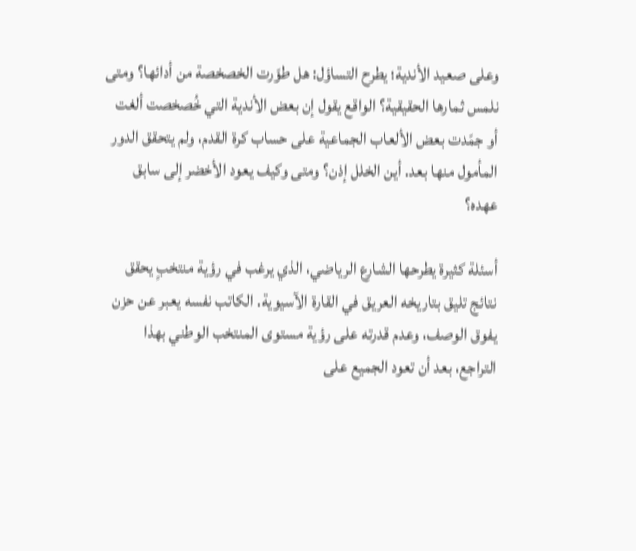وعلى صعيد الأندية؛ يطرح التساؤل: هل طوّرت الخصخصة من أدائها؟ ومتى نلمس ثمارها الحقيقية؟ الواقع يقول إن بعض الأندية التي خُصخصت ألغت أو جمّدت بعض الألعاب الجماعية على حساب كرة القدم، ولم يتحقق الدور المأمول منها بعد. أين الخلل إذن؟ ومتى وكيف يعود الأخضر إلى سابق عهده؟

أسئلة كثيرة يطرحها الشارع الرياضي، الذي يرغب في رؤية منتخبٍ يحقق نتائج تليق بتاريخه العريق في القارة الآسيوية. الكاتب نفسه يعبر عن حزن يفوق الوصف، وعدم قدرته على رؤية مستوى المنتخب الوطني بهذا التراجع، بعد أن تعود الجميع على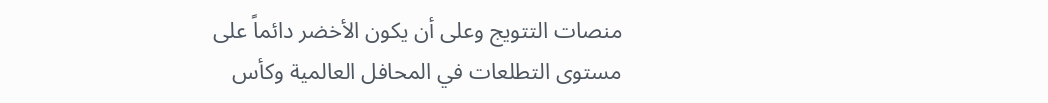منصات التتويج وعلى أن يكون الأخضر دائماً على مستوى التطلعات في المحافل العالمية وكأس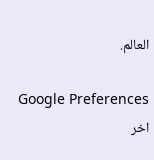العالم.

Google Preferences
اخر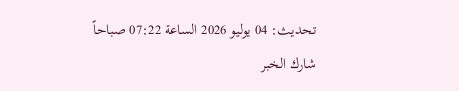تحديث: 04 يوليو 2026 الساعة 07:22 صباحاً
شارك الخبر